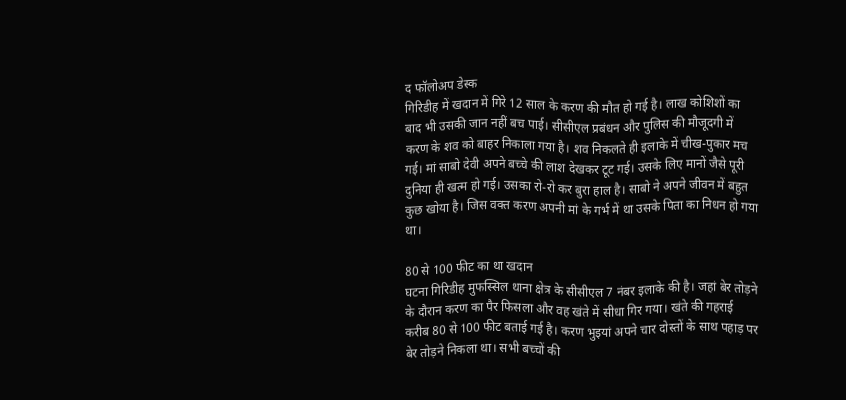द फॉलोअप डेस्क
गिरिडीह में खदान में गिरे 12 साल के करण की मौत हो गई है। लाख कोशिशों का बाद भी उसकी जान नहीं बच पाई। सीसीएल प्रबंधन और पुलिस की मौजूदगी में करण के शव को बाहर निकाला गया है। शव निकलते ही इलाके में चीख-पुकार मच गई। मां साबो देवी अपने बच्चे की लाश देखकर टूट गई। उसके लिए मानों जैसे पूरी दुनिया ही खत्म हो गई। उसका रो-रो कर बुरा हाल है। साबो ने अपने जीवन में बहुत कुछ खोया है। जिस वक्त करण अपनी मां के गर्भ में था उसके पिता का निधन हो गया था।

80 से 100 फीट का था खदान
घटना गिरिडीह मुफस्सिल थाना क्षेत्र के सीसीएल 7 नंबर इलाके की है। जहां बेर तोड़ने के दौरान करण का पैर फिसला और वह खंते में सीधा गिर गया। खंते की गहराई करीब 80 से 100 फीट बताई गई है। करण भुइयां अपने चार दोस्तों के साथ पहाड़ पर बेर तोड़ने निकला था। सभी बच्चों की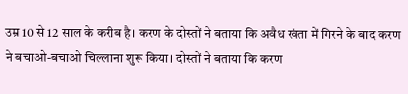उम्र 10 से 12 साल के करीब है। करण के दोस्तों ने बताया कि अवैध खंता में गिरने के बाद करण ने बचाओ-बचाओ चिल्लाना शुरू किया। दोस्तों ने बताया कि करण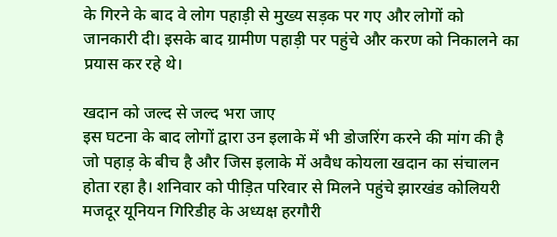के गिरने के बाद वे लोग पहाड़ी से मुख्य सड़क पर गए और लोगों को जानकारी दी। इसके बाद ग्रामीण पहाड़ी पर पहुंचे और करण को निकालने का प्रयास कर रहे थे।

खदान को जल्द से जल्द भरा जाए
इस घटना के बाद लोगों द्वारा उन इलाके में भी डोजरिंग करने की मांग की है जो पहाड़ के बीच है और जिस इलाके में अवैध कोयला खदान का संचालन होता रहा है। शनिवार को पीड़ित परिवार से मिलने पहुंचे झारखंड कोलियरी मजदूर यूनियन गिरिडीह के अध्यक्ष हरगौरी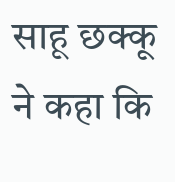साहू छक्कू ने कहा कि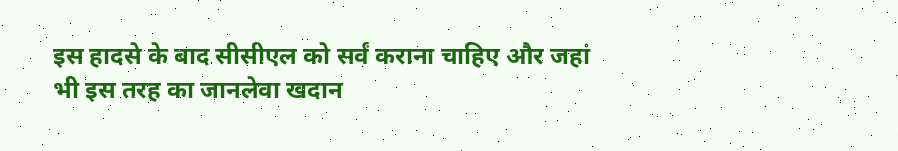इस हादसे के बाद सीसीएल को सर्वं कराना चाहिए और जहां भी इस तरह का जानलेवा खदान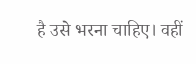है उसे भरना चाहिए। वहीं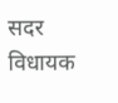सदर विधायक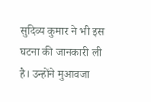सुदिव्य कुमार ने भी इस घटना की जानकारी ली है। उन्होंने मुआवजा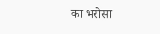का भरोसा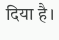दिया है।